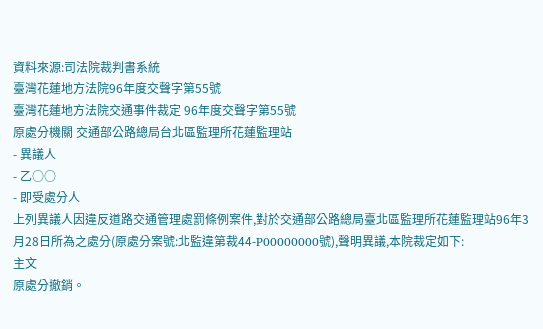資料來源:司法院裁判書系統
臺灣花蓮地方法院96年度交聲字第55號
臺灣花蓮地方法院交通事件裁定 96年度交聲字第55號
原處分機關 交通部公路總局台北區監理所花蓮監理站
- 異議人
- 乙○○
- 即受處分人
上列異議人因違反道路交通管理處罰條例案件,對於交通部公路總局臺北區監理所花蓮監理站96年3 月28日所為之處分(原處分案號:北監違第裁44-P00000000號),聲明異議,本院裁定如下:
主文
原處分撤銷。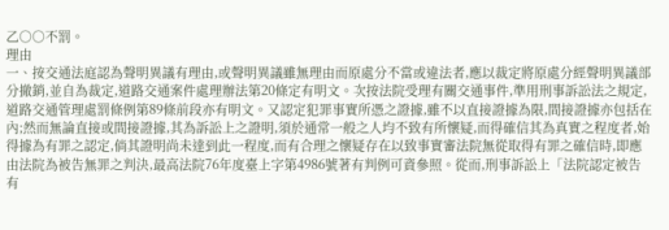乙○○不罰。
理由
一、按交通法庭認為聲明異議有理由,或聲明異議雖無理由而原處分不當或違法者,應以裁定將原處分經聲明異議部分撤銷,並自為裁定,道路交通案件處理辦法第20條定有明文。次按法院受理有關交通事件,準用刑事訴訟法之規定,道路交通管理處罰條例第89條前段亦有明文。又認定犯罪事實所憑之證據,雖不以直接證據為限,間接證據亦包括在內;然而無論直接或間接證據,其為訴訟上之證明,須於通常一般之人均不致有所懷疑,而得確信其為真實之程度者,始得據為有罪之認定,倘其證明尚未達到此一程度,而有合理之懷疑存在以致事實審法院無從取得有罪之確信時,即應由法院為被告無罪之判決,最高法院76年度臺上字第4986號著有判例可資參照。從而,刑事訴訟上「法院認定被告有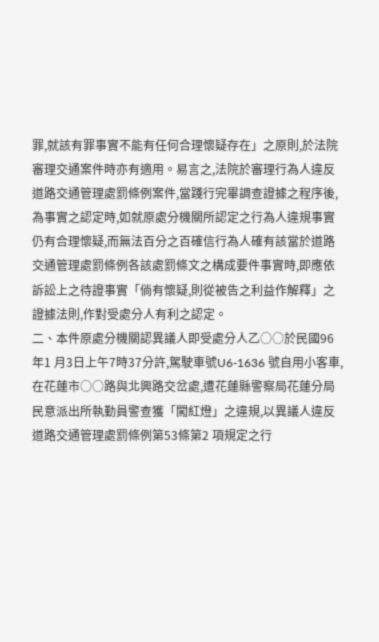罪,就該有罪事實不能有任何合理懷疑存在」之原則,於法院審理交通案件時亦有適用。易言之,法院於審理行為人違反道路交通管理處罰條例案件,當踐行完畢調查證據之程序後,為事實之認定時,如就原處分機關所認定之行為人違規事實仍有合理懷疑,而無法百分之百確信行為人確有該當於道路交通管理處罰條例各該處罰條文之構成要件事實時,即應依訴訟上之待證事實「倘有懷疑,則從被告之利益作解釋」之證據法則,作對受處分人有利之認定。
二、本件原處分機關認異議人即受處分人乙○○於民國96年1 月3日上午7時37分許,駕駛車號U6-1636 號自用小客車,在花蓮市○○路與北興路交岔處,遭花蓮縣警察局花蓮分局民意派出所執勤員警查獲「闖紅燈」之違規,以異議人違反道路交通管理處罰條例第53條第2 項規定之行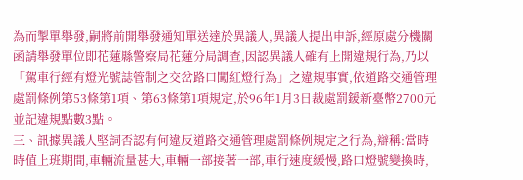為而掣單舉發,嗣將前開舉發通知單送達於異議人,異議人提出申訴,經原處分機關函請舉發單位即花蓮縣警察局花蓮分局調查,因認異議人確有上開違規行為,乃以「駕車行經有燈光號誌管制之交岔路口闖紅燈行為」之違規事實,依道路交通管理處罰條例第53條第1項、第63條第1項規定,於96年1月3日裁處罰鍰新臺幣2700元並記違規點數3點。
三、訊據異議人堅詞否認有何違反道路交通管理處罰條例規定之行為,辯稱:當時時值上班期間,車輛流量甚大,車輛一部接著一部,車行速度緩慢,路口燈號變換時,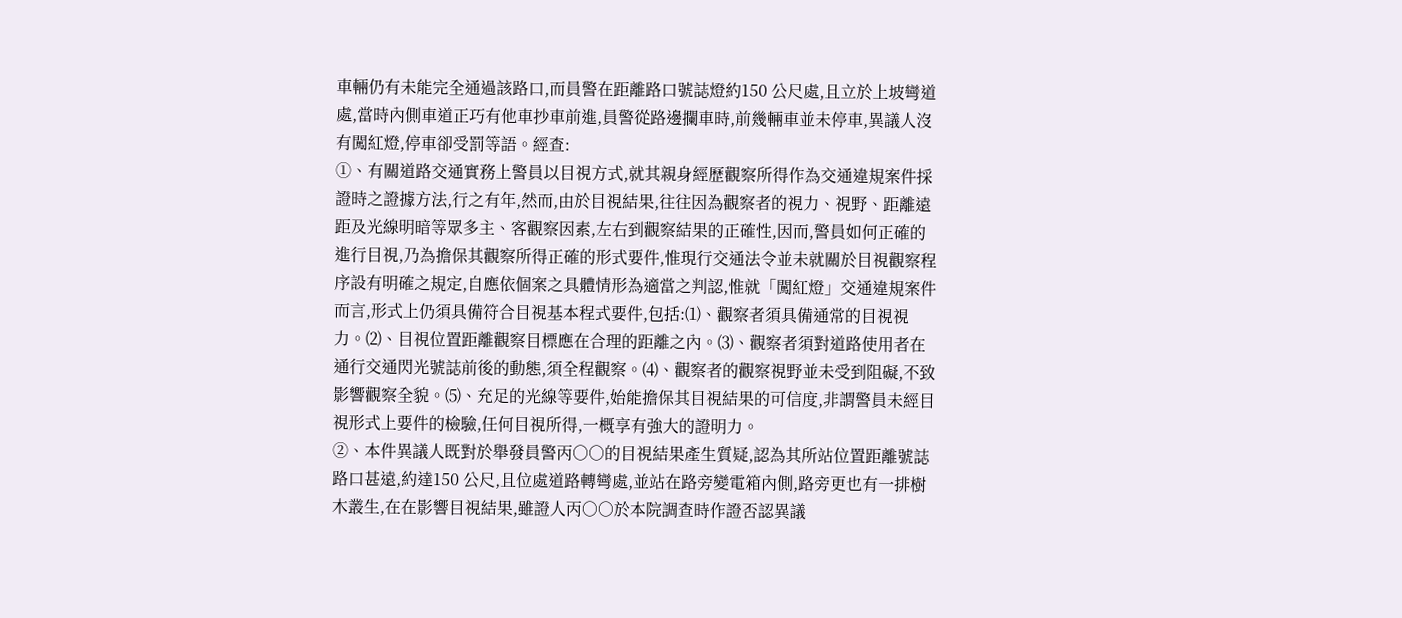車輛仍有未能完全通過該路口,而員警在距離路口號誌燈約150 公尺處,且立於上坡彎道處,當時內側車道正巧有他車抄車前進,員警從路邊攔車時,前幾輛車並未停車,異議人沒有闖紅燈,停車卻受罰等語。經查:
①、有關道路交通實務上警員以目視方式,就其親身經歷觀察所得作為交通違規案件採證時之證據方法,行之有年,然而,由於目視結果,往往因為觀察者的視力、視野、距離遠距及光線明暗等眾多主、客觀察因素,左右到觀察結果的正確性,因而,警員如何正確的進行目視,乃為擔保其觀察所得正確的形式要件,惟現行交通法令並未就關於目視觀察程序設有明確之規定,自應依個案之具體情形為適當之判認,惟就「闖紅燈」交通違規案件而言,形式上仍須具備符合目視基本程式要件,包括:⑴、觀察者須具備通常的目視視力。⑵、目視位置距離觀察目標應在合理的距離之內。⑶、觀察者須對道路使用者在通行交通閃光號誌前後的動態,須全程觀察。⑷、觀察者的觀察視野並未受到阻礙,不致影響觀察全貌。⑸、充足的光線等要件,始能擔保其目視結果的可信度,非謂警員未經目視形式上要件的檢驗,任何目視所得,一概享有強大的證明力。
②、本件異議人既對於舉發員警丙○○的目視結果產生質疑,認為其所站位置距離號誌路口甚遠,約達150 公尺,且位處道路轉彎處,並站在路旁變電箱內側,路旁更也有一排樹木叢生,在在影響目視結果,雖證人丙○○於本院調查時作證否認異議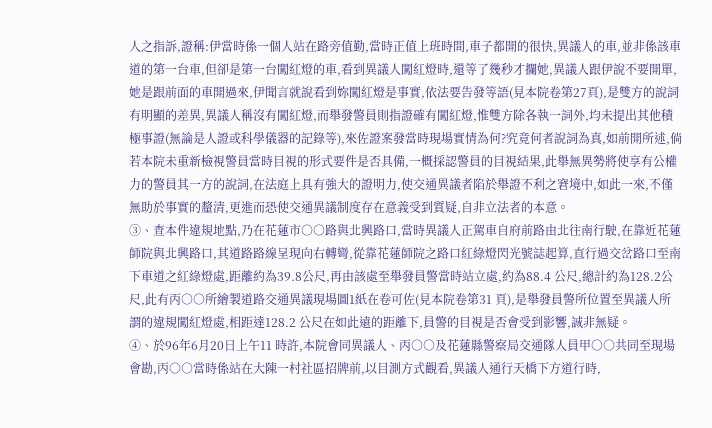人之指訴,證稱:伊當時係一個人站在路旁值勤,當時正值上班時間,車子都開的很快,異議人的車,並非係該車道的第一台車,但卻是第一台闖紅燈的車,看到異議人闖紅燈時,還等了幾秒才攔她,異議人跟伊說不要開單,她是跟前面的車開過來,伊聞言就說看到妳闖紅燈是事實,依法要告發等語(見本院卷第27頁),是雙方的說詞有明顯的差異,異議人稱沒有闖紅燈,而舉發警員則指證確有闖紅燈,惟雙方除各執一詞外,均未提出其他積極事證(無論是人證或科學儀器的記錄等),來佐證案發當時現場實情為何?究竟何者說詞為真,如前開所述,倘若本院未重新檢視警員當時目視的形式要件是否具備,一概採認警員的目視結果,此舉無異勢將使享有公權力的警員其一方的說詞,在法庭上具有強大的證明力,使交通異議者陷於舉證不利之窘境中,如此一來,不僅無助於事實的釐清,更進而恐使交通異議制度存在意義受到質疑,自非立法者的本意。
③、查本件違規地點,乃在花蓮市○○路與北興路口,當時異議人正駕車自府前路由北往南行駛,在靠近花蓮師院與北興路口,其道路路線呈現向右轉彎,從靠花蓮師院之路口紅綠燈閃光號誌起算,直行過交岔路口至南下車道之紅綠燈處,距離約為39.8公尺,再由該處至舉發員警當時站立處,約為88.4 公尺,總計約為128.2公尺,此有丙○○所繪製道路交通異議現場圖1紙在卷可佐(見本院卷第31 頁),是舉發員警所位置至異議人所謂的違規闖紅燈處,相距達128.2 公尺在如此遠的距離下,員警的目視是否會受到影響,誠非無疑。
④、於96年6月20日上午11 時許,本院會同異議人、丙○○及花蓮縣警察局交通隊人員甲○○共同至現場會勘,丙○○當時係站在大陳一村社區招牌前,以目測方式觀看,異議人通行天橋下方道行時,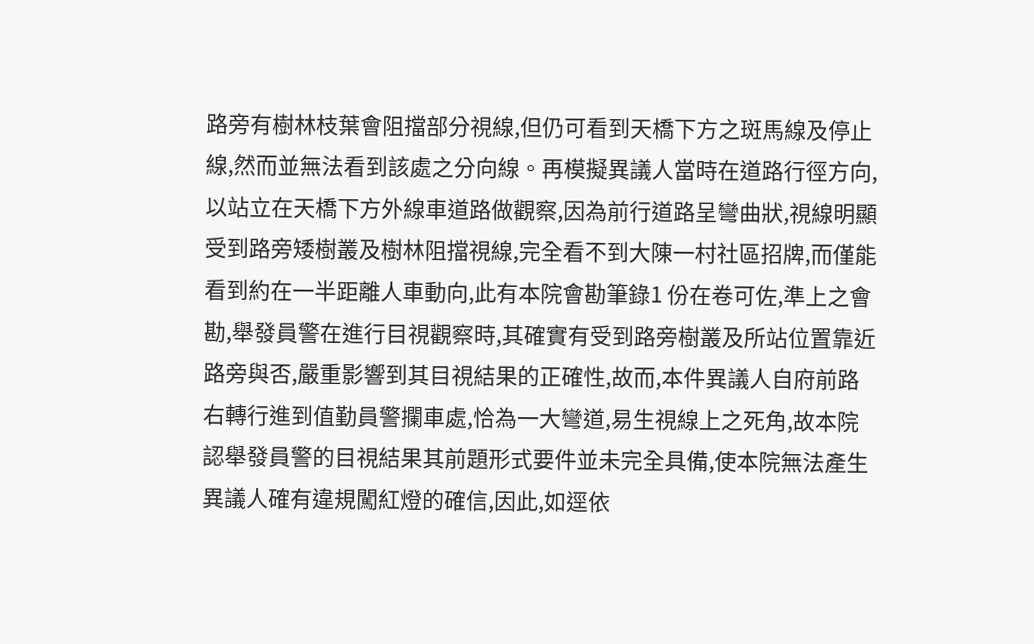路旁有樹林枝葉會阻擋部分視線,但仍可看到天橋下方之斑馬線及停止線,然而並無法看到該處之分向線。再模擬異議人當時在道路行徑方向,以站立在天橋下方外線車道路做觀察,因為前行道路呈彎曲狀,視線明顯受到路旁矮樹叢及樹林阻擋視線,完全看不到大陳一村社區招牌,而僅能看到約在一半距離人車動向,此有本院會勘筆錄1 份在卷可佐,準上之會勘,舉發員警在進行目視觀察時,其確實有受到路旁樹叢及所站位置靠近路旁與否,嚴重影響到其目視結果的正確性,故而,本件異議人自府前路右轉行進到值勤員警攔車處,恰為一大彎道,易生視線上之死角,故本院認舉發員警的目視結果其前題形式要件並未完全具備,使本院無法產生異議人確有違規闖紅燈的確信,因此,如逕依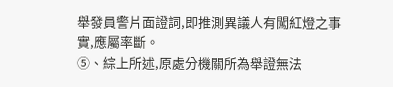舉發員警片面證詞,即推測異議人有闖紅燈之事實,應屬率斷。
⑤、綜上所述,原處分機關所為舉證無法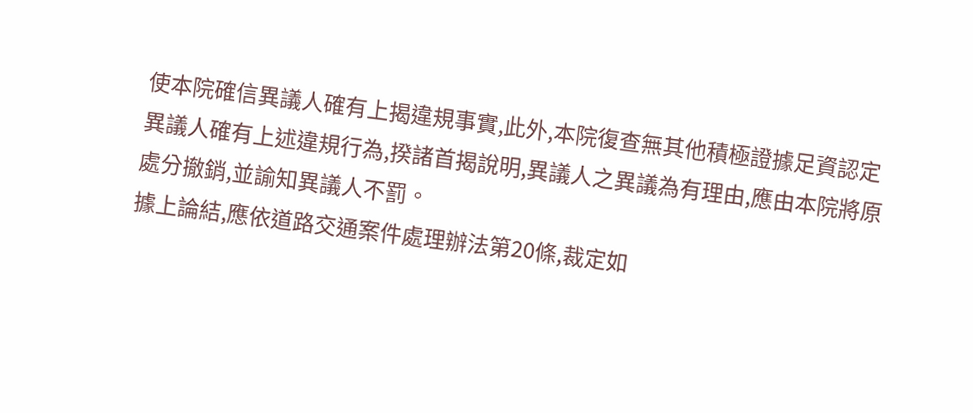使本院確信異議人確有上揭違規事實,此外,本院復查無其他積極證據足資認定異議人確有上述違規行為,揆諸首揭說明,異議人之異議為有理由,應由本院將原處分撤銷,並諭知異議人不罰。
據上論結,應依道路交通案件處理辦法第20條,裁定如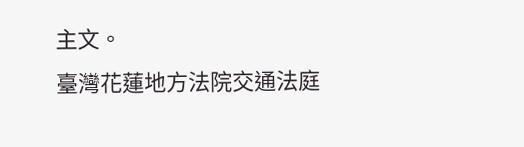主文。
臺灣花蓮地方法院交通法庭